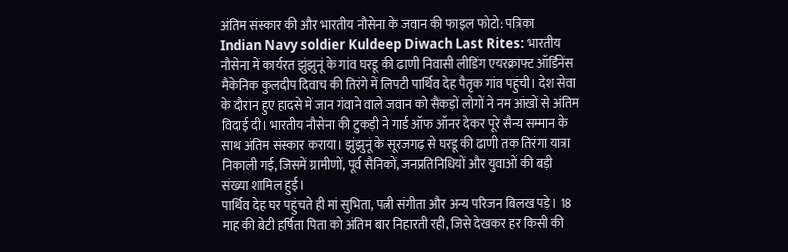अंतिम संस्कार की और भारतीय नौसेना के जवान की फाइल फोटो: पत्रिका
Indian Navy soldier Kuldeep Diwach Last Rites: भारतीय नौसेना में कार्यरत झुंझुनूं के गांव घरडू की ढाणी निवासी लीडिंग एयरक्राफ्ट ऑर्डिनेंस मैकेनिक कुलदीप दिवाच की तिरंगे में लिपटी पार्थिव देह पैतृक गांव पहुंची। देश सेवा के दौरान हुए हादसे में जान गंवाने वाले जवान को सैंकड़ों लोगों ने नम आंखों से अंतिम विदाई दी। भारतीय नौसेना की टुकड़ी ने गार्ड ऑफ ऑनर देकर पूरे सैन्य सम्मान के साथ अंतिम संस्कार कराया। झुंझुनूं के सूरजगढ़ से घरडू की ढाणी तक तिरंगा यात्रा निकाली गई, जिसमें ग्रामीणों, पूर्व सैनिकों, जनप्रतिनिधियों और युवाओं की बड़ी संख्या शामिल हुई।
पार्थिव देह घर पहुंचते ही मां सुभिता, पत्नी संगीता और अन्य परिजन बिलख पड़े। 18 माह की बेटी हर्षिता पिता को अंतिम बार निहारती रही, जिसे देखकर हर किसी की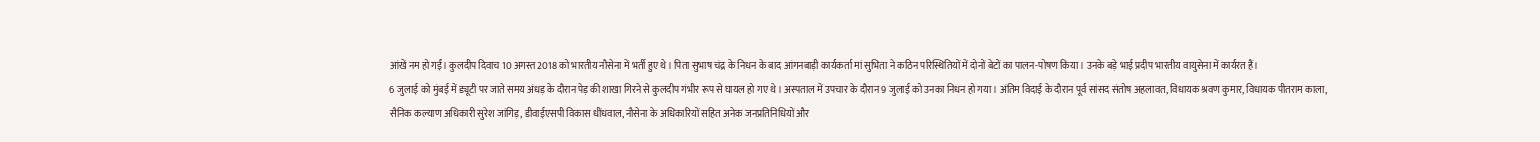आंखें नम हो गईं। कुलदीप दिवाच 10 अगस्त 2018 को भारतीय नौसेना में भर्ती हुए थे। पिता सुभाष चंद्र के निधन के बाद आंगनबाड़ी कार्यकर्ता मां सुभिता ने कठिन परिस्थितियों में दोनों बेटों का पालन-पोषण किया। उनके बड़े भाई प्रदीप भारतीय वायुसेना में कार्यरत हैं।
6 जुलाई को मुंबई में ड्यूटी पर जाते समय अंधड़ के दौरान पेड़ की शाखा गिरने से कुलदीप गंभीर रूप से घायल हो गए थे। अस्पताल में उपचार के दौरान 9 जुलाई को उनका निधन हो गया। अंतिम विदाई के दौरान पूर्व सांसद संतोष अहलावत, विधायक श्रवण कुमार, विधायक पीतराम काला, सैनिक कल्याण अधिकारी सुरेश जांगिड़, डीवाईएसपी विकास धींधवाल, नौसेना के अधिकारियों सहित अनेक जनप्रतिनिधियों और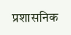प्रशासनिक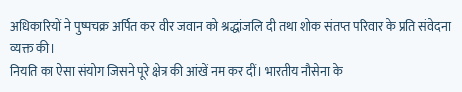अधिकारियों ने पुष्पचक्र अर्पित कर वीर जवान को श्रद्धांजलि दी तथा शोक संतप्त परिवार के प्रति संवेदना व्यक्त की।
नियति का ऐसा संयोग जिसने पूरे क्षेत्र की आंखें नम कर दीं। भारतीय नौसेना के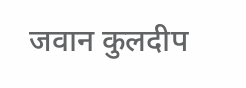जवान कुलदीप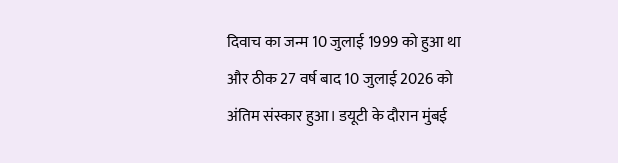दिवाच का जन्म 10 जुलाई 1999 को हुआ था और ठीक 27 वर्ष बाद 10 जुलाई 2026 को अंतिम संस्कार हुआ। डयूटी के दौरान मुंबई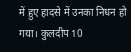में हुए हादसे में उनका निधन हो गया। कुलदीप 10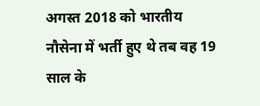अगस्त 2018 को भारतीय नौसेना में भर्ती हुए थे तब वह 19 साल के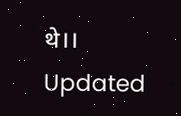थे।।
Updated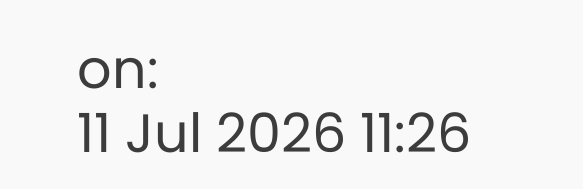on:
11 Jul 2026 11:26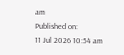am
Published on:
11 Jul 2026 10:54 am